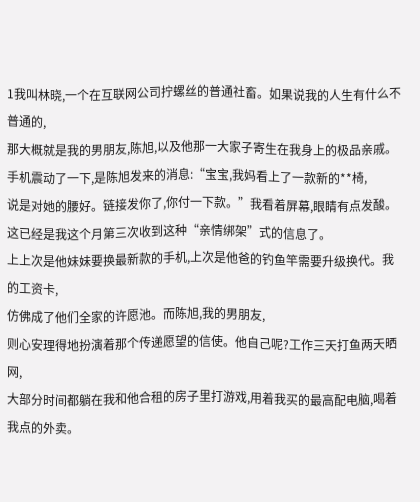1我叫林晓,一个在互联网公司拧螺丝的普通社畜。如果说我的人生有什么不普通的,
那大概就是我的男朋友,陈旭,以及他那一大家子寄生在我身上的极品亲戚。
手机震动了一下,是陈旭发来的消息:“宝宝,我妈看上了一款新的**椅,
说是对她的腰好。链接发你了,你付一下款。”我看着屏幕,眼睛有点发酸。
这已经是我这个月第三次收到这种“亲情绑架”式的信息了。
上上次是他妹妹要换最新款的手机,上次是他爸的钓鱼竿需要升级换代。我的工资卡,
仿佛成了他们全家的许愿池。而陈旭,我的男朋友,
则心安理得地扮演着那个传递愿望的信使。他自己呢?工作三天打鱼两天晒网,
大部分时间都躺在我和他合租的房子里打游戏,用着我买的最高配电脑,喝着我点的外卖。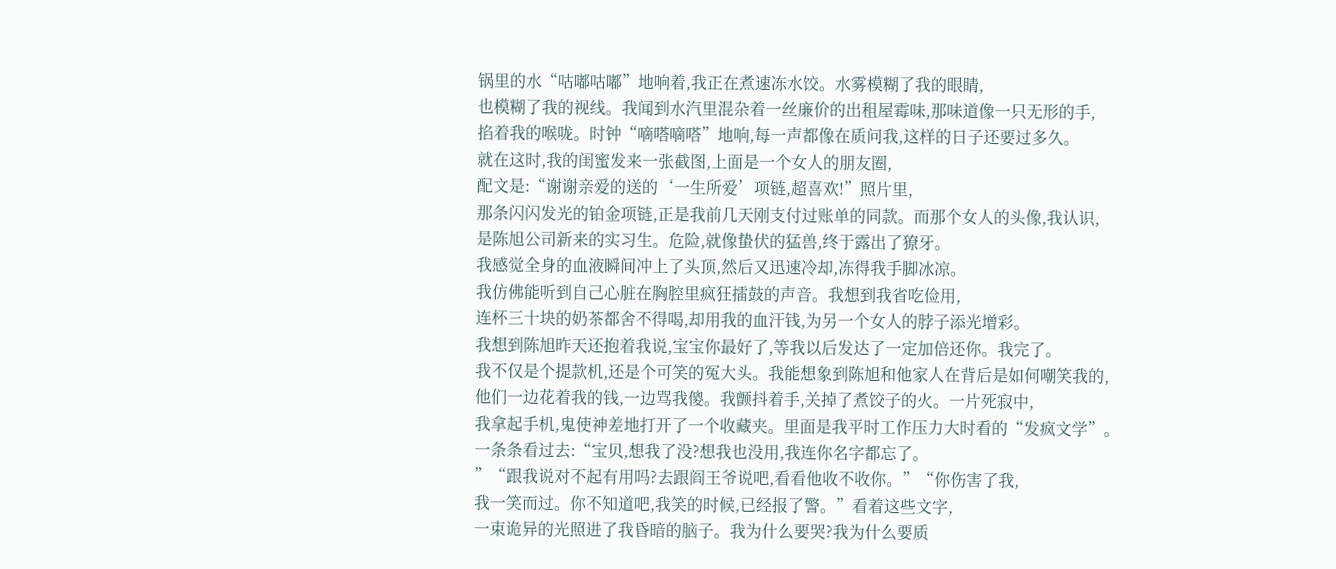锅里的水“咕嘟咕嘟”地响着,我正在煮速冻水饺。水雾模糊了我的眼睛,
也模糊了我的视线。我闻到水汽里混杂着一丝廉价的出租屋霉味,那味道像一只无形的手,
掐着我的喉咙。时钟“嘀嗒嘀嗒”地响,每一声都像在质问我,这样的日子还要过多久。
就在这时,我的闺蜜发来一张截图,上面是一个女人的朋友圈,
配文是:“谢谢亲爱的送的‘一生所爱’项链,超喜欢!”照片里,
那条闪闪发光的铂金项链,正是我前几天刚支付过账单的同款。而那个女人的头像,我认识,
是陈旭公司新来的实习生。危险,就像蛰伏的猛兽,终于露出了獠牙。
我感觉全身的血液瞬间冲上了头顶,然后又迅速冷却,冻得我手脚冰凉。
我仿佛能听到自己心脏在胸腔里疯狂擂鼓的声音。我想到我省吃俭用,
连杯三十块的奶茶都舍不得喝,却用我的血汗钱,为另一个女人的脖子添光增彩。
我想到陈旭昨天还抱着我说,宝宝你最好了,等我以后发达了一定加倍还你。我完了。
我不仅是个提款机,还是个可笑的冤大头。我能想象到陈旭和他家人在背后是如何嘲笑我的,
他们一边花着我的钱,一边骂我傻。我颤抖着手,关掉了煮饺子的火。一片死寂中,
我拿起手机,鬼使神差地打开了一个收藏夹。里面是我平时工作压力大时看的“发疯文学”。
一条条看过去:“宝贝,想我了没?想我也没用,我连你名字都忘了。
”“跟我说对不起有用吗?去跟阎王爷说吧,看看他收不收你。”“你伤害了我,
我一笑而过。你不知道吧,我笑的时候,已经报了警。”看着这些文字,
一束诡异的光照进了我昏暗的脑子。我为什么要哭?我为什么要质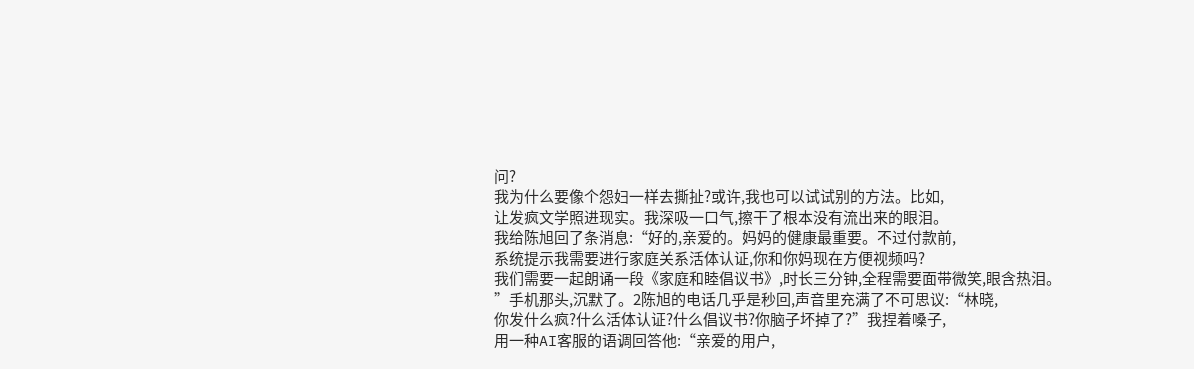问?
我为什么要像个怨妇一样去撕扯?或许,我也可以试试别的方法。比如,
让发疯文学照进现实。我深吸一口气,擦干了根本没有流出来的眼泪。
我给陈旭回了条消息:“好的,亲爱的。妈妈的健康最重要。不过付款前,
系统提示我需要进行家庭关系活体认证,你和你妈现在方便视频吗?
我们需要一起朗诵一段《家庭和睦倡议书》,时长三分钟,全程需要面带微笑,眼含热泪。
”手机那头,沉默了。2陈旭的电话几乎是秒回,声音里充满了不可思议:“林晓,
你发什么疯?什么活体认证?什么倡议书?你脑子坏掉了?”我捏着嗓子,
用一种AI客服的语调回答他:“亲爱的用户,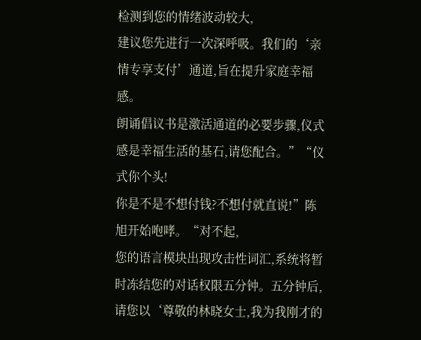检测到您的情绪波动较大,
建议您先进行一次深呼吸。我们的‘亲情专享支付’通道,旨在提升家庭幸福感。
朗诵倡议书是激活通道的必要步骤,仪式感是幸福生活的基石,请您配合。”“仪式你个头!
你是不是不想付钱?不想付就直说!”陈旭开始咆哮。“对不起,
您的语言模块出现攻击性词汇,系统将暂时冻结您的对话权限五分钟。五分钟后,
请您以‘尊敬的林晓女士,我为我刚才的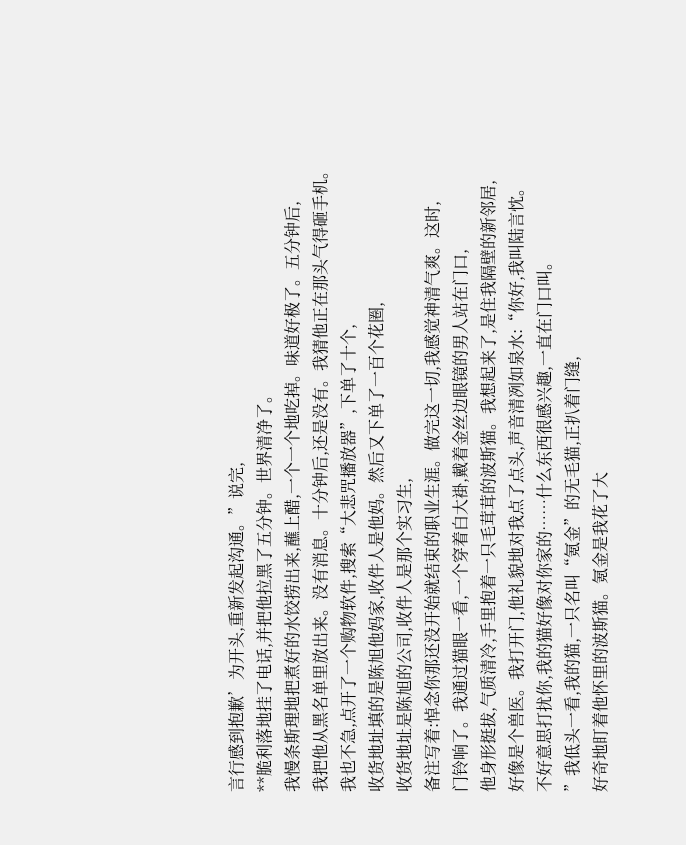言行感到抱歉’为开头,重新发起沟通。”说完,
**脆利落地挂了电话,并把他拉黑了五分钟。世界清净了。
我慢条斯理地把煮好的水饺捞出来,蘸上醋,一个一个地吃掉。味道好极了。五分钟后,
我把他从黑名单里放出来。没有消息。十分钟后,还是没有。我猜他正在那头气得砸手机。
我也不急,点开了一个购物软件,搜索“大悲咒播放器”,下单了十个,
收货地址填的是陈旭他妈家,收件人是他妈。然后又下单了一百个花圈,
收货地址是陈旭的公司,收件人是那个实习生,
备注写着:悼念你那还没开始就结束的职业生涯。做完这一切,我感觉神清气爽。这时,
门铃响了。我通过猫眼一看,一个穿着白大褂,戴着金丝边眼镜的男人站在门口,
他身形挺拔,气质清冷,手里抱着一只毛茸茸的波斯猫。我想起来了,是住我隔壁的新邻居,
好像是个兽医。我打开门,他礼貌地对我点了点头,声音清冽如泉水:“你好,我叫陆言忱。
不好意思打扰你,我的猫好像对你家的……什么东西很感兴趣,一直在门口叫。
”我低头一看,我的猫,一只名叫“氪金”的无毛猫,正扒着门缝,
好奇地盯着他怀里的波斯猫。氪金是我花了大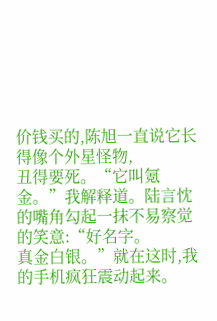价钱买的,陈旭一直说它长得像个外星怪物,
丑得要死。“它叫氪金。”我解释道。陆言忱的嘴角勾起一抹不易察觉的笑意:“好名字。
真金白银。”就在这时,我的手机疯狂震动起来。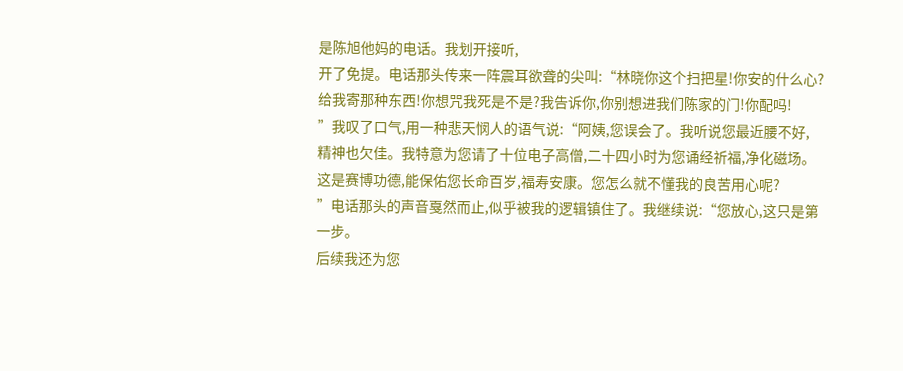是陈旭他妈的电话。我划开接听,
开了免提。电话那头传来一阵震耳欲聋的尖叫:“林晓你这个扫把星!你安的什么心?
给我寄那种东西!你想咒我死是不是?我告诉你,你别想进我们陈家的门!你配吗!
”我叹了口气,用一种悲天悯人的语气说:“阿姨,您误会了。我听说您最近腰不好,
精神也欠佳。我特意为您请了十位电子高僧,二十四小时为您诵经祈福,净化磁场。
这是赛博功德,能保佑您长命百岁,福寿安康。您怎么就不懂我的良苦用心呢?
”电话那头的声音戛然而止,似乎被我的逻辑镇住了。我继续说:“您放心,这只是第一步。
后续我还为您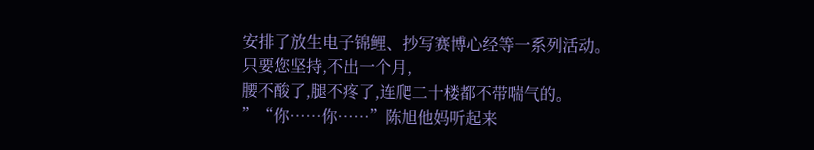安排了放生电子锦鲤、抄写赛博心经等一系列活动。只要您坚持,不出一个月,
腰不酸了,腿不疼了,连爬二十楼都不带喘气的。
”“你……你……”陈旭他妈听起来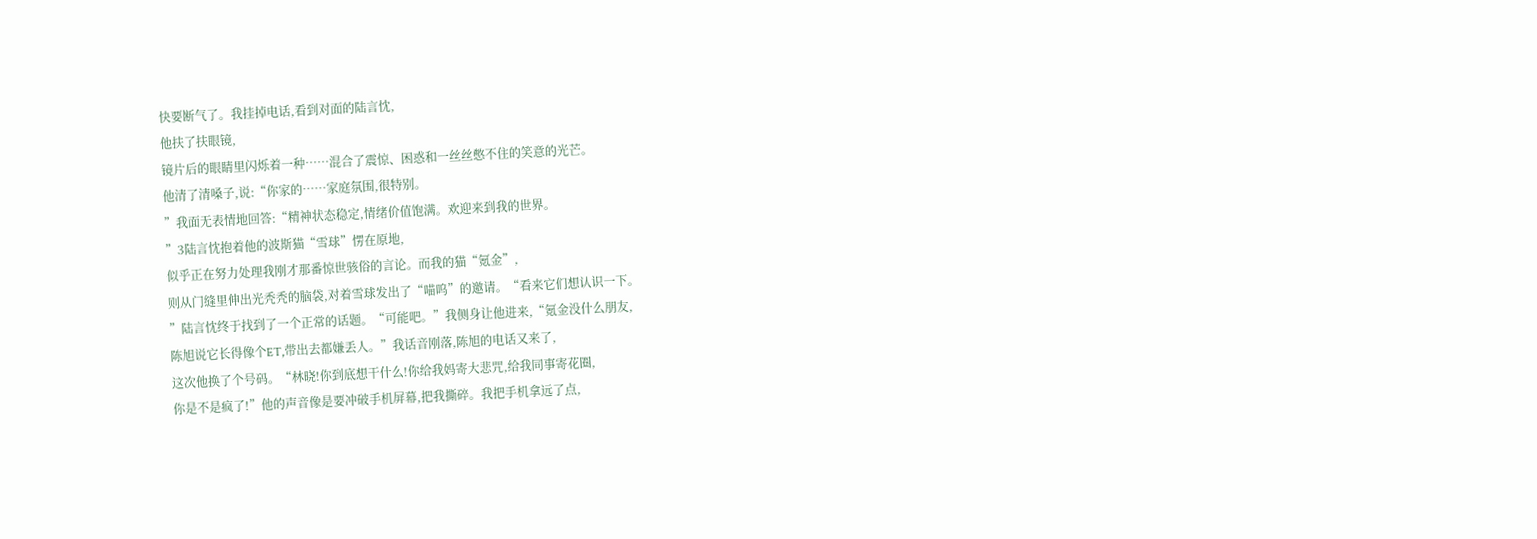快要断气了。我挂掉电话,看到对面的陆言忱,
他扶了扶眼镜,
镜片后的眼睛里闪烁着一种……混合了震惊、困惑和一丝丝憋不住的笑意的光芒。
他清了清嗓子,说:“你家的……家庭氛围,很特别。
”我面无表情地回答:“精神状态稳定,情绪价值饱满。欢迎来到我的世界。
”3陆言忱抱着他的波斯猫“雪球”愣在原地,
似乎正在努力处理我刚才那番惊世骇俗的言论。而我的猫“氪金”,
则从门缝里伸出光秃秃的脑袋,对着雪球发出了“喵呜”的邀请。“看来它们想认识一下。
”陆言忱终于找到了一个正常的话题。“可能吧。”我侧身让他进来,“氪金没什么朋友,
陈旭说它长得像个ET,带出去都嫌丢人。”我话音刚落,陈旭的电话又来了,
这次他换了个号码。“林晓!你到底想干什么!你给我妈寄大悲咒,给我同事寄花圈,
你是不是疯了!”他的声音像是要冲破手机屏幕,把我撕碎。我把手机拿远了点,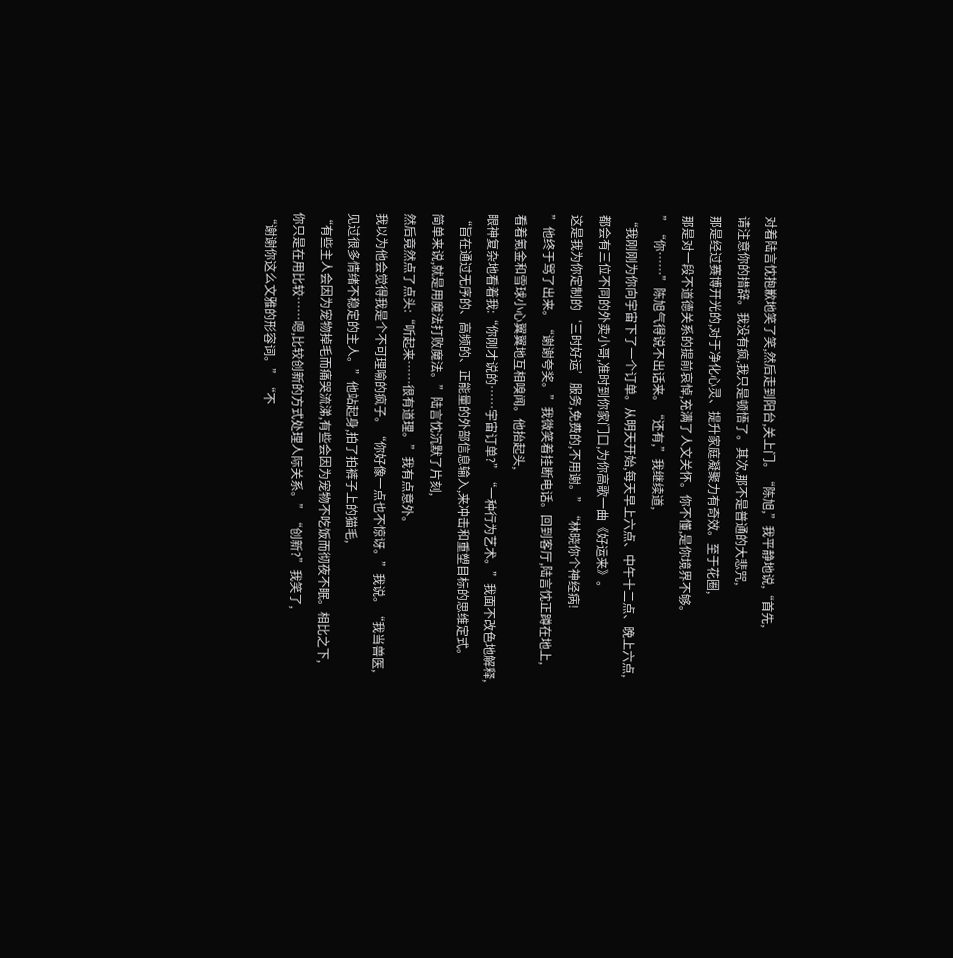对着陆言忱抱歉地笑了笑,然后走到阳台,关上门。“陈旭,”我平静地说,“首先,
请注意你的措辞。我没有疯,我只是顿悟了。其次,那不是普通的大悲咒,
那是经过赛博开光的,对于净化心灵、提升家庭凝聚力有奇效。至于花圈,
那是对一段不道德关系的提前哀悼,充满了人文关怀。你不懂,是你境界不够。
”“你……”陈旭气得说不出话来。“还有,”我继续道,
“我刚刚为你向宇宙下了一个订单。从明天开始,每天早上六点、中午十二点、晚上六点,
都会有三位不同的外卖小哥,准时到你家门口,为你高歌一曲《好运来》。
这是我为你定制的‘三时好运’服务,免费的,不用谢。”“林晓你个神经病!
”他终于骂了出来。“谢谢夸奖。”我微笑着挂断电话。回到客厅,陆言忱正蹲在地上,
看着氪金和雪球小心翼翼地互相嗅闻。他抬起头,
眼神复杂地看着我:“你刚才说的……宇宙订单?”“一种行为艺术。”我面不改色地解释,
“旨在通过无序的、高频的、正能量的外部信息输入,来冲击和重塑目标的思维定式。
简单来说,就是用魔法打败魔法。”陆言忱沉默了片刻,
然后竟然点了点头:“听起来……很有道理。”我有点意外。
我以为他会觉得我是个不可理喻的疯子。“你好像一点也不惊讶。”我说。“我当兽医,
见过很多情绪不稳定的主人。”他站起身,拍了拍裤子上的猫毛,
“有些主人会因为宠物掉毛而痛哭流涕,有些会因为宠物不吃饭而彻夜不眠。相比之下,
你只是在用比较……嗯,比较创新的方式处理人际关系。”“创新?”我笑了,
“谢谢你这么文雅的形容词。”“不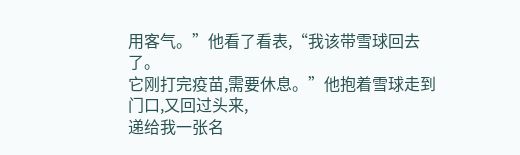用客气。”他看了看表,“我该带雪球回去了。
它刚打完疫苗,需要休息。”他抱着雪球走到门口,又回过头来,
递给我一张名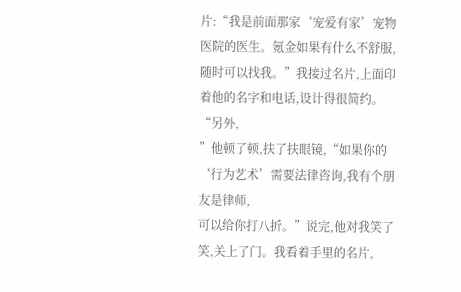片:“我是前面那家‘宠爱有家’宠物医院的医生。氪金如果有什么不舒服,
随时可以找我。”我接过名片,上面印着他的名字和电话,设计得很简约。“另外,
”他顿了顿,扶了扶眼镜,“如果你的‘行为艺术’需要法律咨询,我有个朋友是律师,
可以给你打八折。”说完,他对我笑了笑,关上了门。我看着手里的名片,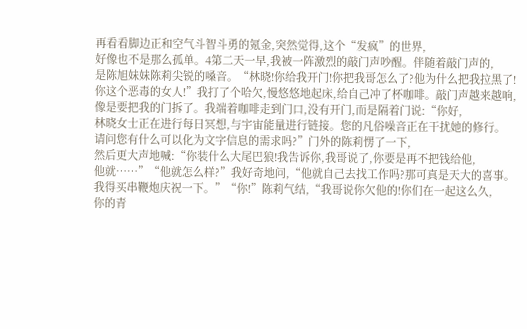再看看脚边正和空气斗智斗勇的氪金,突然觉得,这个“发疯”的世界,
好像也不是那么孤单。4第二天一早,我被一阵激烈的敲门声吵醒。伴随着敲门声的,
是陈旭妹妹陈莉尖锐的嗓音。“林晓!你给我开门!你把我哥怎么了?他为什么把我拉黑了!
你这个恶毒的女人!”我打了个哈欠,慢悠悠地起床,给自己冲了杯咖啡。敲门声越来越响,
像是要把我的门拆了。我端着咖啡走到门口,没有开门,而是隔着门说:“你好,
林晓女士正在进行每日冥想,与宇宙能量进行链接。您的凡俗噪音正在干扰她的修行。
请问您有什么可以化为文字信息的需求吗?”门外的陈莉愣了一下,
然后更大声地喊:“你装什么大尾巴狼!我告诉你,我哥说了,你要是再不把钱给他,
他就……”“他就怎么样?”我好奇地问,“他就自己去找工作吗?那可真是天大的喜事。
我得买串鞭炮庆祝一下。”“你!”陈莉气结,“我哥说你欠他的!你们在一起这么久,
你的青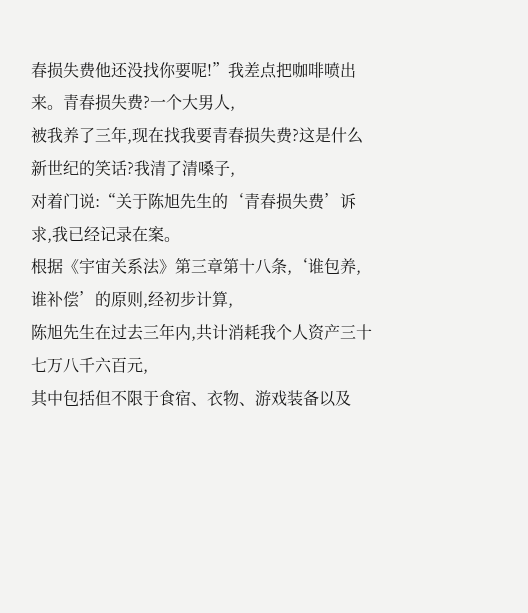春损失费他还没找你要呢!”我差点把咖啡喷出来。青春损失费?一个大男人,
被我养了三年,现在找我要青春损失费?这是什么新世纪的笑话?我清了清嗓子,
对着门说:“关于陈旭先生的‘青春损失费’诉求,我已经记录在案。
根据《宇宙关系法》第三章第十八条,‘谁包养,谁补偿’的原则,经初步计算,
陈旭先生在过去三年内,共计消耗我个人资产三十七万八千六百元,
其中包括但不限于食宿、衣物、游戏装备以及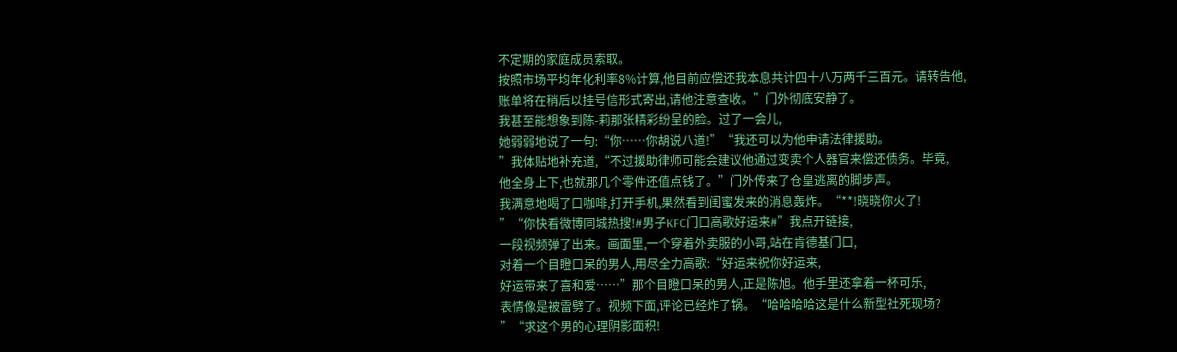不定期的家庭成员索取。
按照市场平均年化利率8%计算,他目前应偿还我本息共计四十八万两千三百元。请转告他,
账单将在稍后以挂号信形式寄出,请他注意查收。”门外彻底安静了。
我甚至能想象到陈-莉那张精彩纷呈的脸。过了一会儿,
她弱弱地说了一句:“你……你胡说八道!”“我还可以为他申请法律援助。
”我体贴地补充道,“不过援助律师可能会建议他通过变卖个人器官来偿还债务。毕竟,
他全身上下,也就那几个零件还值点钱了。”门外传来了仓皇逃离的脚步声。
我满意地喝了口咖啡,打开手机,果然看到闺蜜发来的消息轰炸。“**!晓晓你火了!
”“你快看微博同城热搜!#男子KFC门口高歌好运来#”我点开链接,
一段视频弹了出来。画面里,一个穿着外卖服的小哥,站在肯德基门口,
对着一个目瞪口呆的男人,用尽全力高歌:“好运来祝你好运来,
好运带来了喜和爱……”那个目瞪口呆的男人,正是陈旭。他手里还拿着一杯可乐,
表情像是被雷劈了。视频下面,评论已经炸了锅。“哈哈哈哈这是什么新型社死现场?
”“求这个男的心理阴影面积!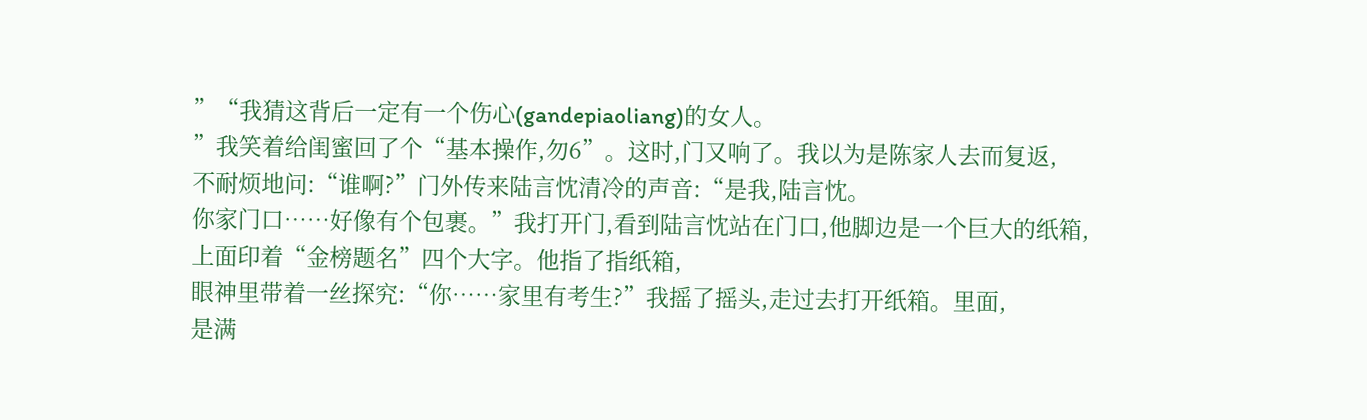”“我猜这背后一定有一个伤心(gandepiaoliang)的女人。
”我笑着给闺蜜回了个“基本操作,勿6”。这时,门又响了。我以为是陈家人去而复返,
不耐烦地问:“谁啊?”门外传来陆言忱清冷的声音:“是我,陆言忱。
你家门口……好像有个包裹。”我打开门,看到陆言忱站在门口,他脚边是一个巨大的纸箱,
上面印着“金榜题名”四个大字。他指了指纸箱,
眼神里带着一丝探究:“你……家里有考生?”我摇了摇头,走过去打开纸箱。里面,
是满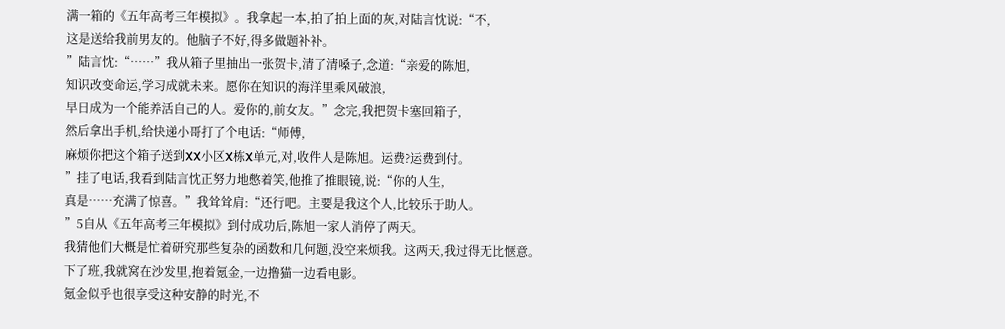满一箱的《五年高考三年模拟》。我拿起一本,拍了拍上面的灰,对陆言忱说:“不,
这是送给我前男友的。他脑子不好,得多做题补补。
”陆言忱:“……”我从箱子里抽出一张贺卡,清了清嗓子,念道:“亲爱的陈旭,
知识改变命运,学习成就未来。愿你在知识的海洋里乘风破浪,
早日成为一个能养活自己的人。爱你的,前女友。”念完,我把贺卡塞回箱子,
然后拿出手机,给快递小哥打了个电话:“师傅,
麻烦你把这个箱子送到XX小区X栋X单元,对,收件人是陈旭。运费?运费到付。
”挂了电话,我看到陆言忱正努力地憋着笑,他推了推眼镜,说:“你的人生,
真是……充满了惊喜。”我耸耸肩:“还行吧。主要是我这个人,比较乐于助人。
”5自从《五年高考三年模拟》到付成功后,陈旭一家人消停了两天。
我猜他们大概是忙着研究那些复杂的函数和几何题,没空来烦我。这两天,我过得无比惬意。
下了班,我就窝在沙发里,抱着氪金,一边撸猫一边看电影。
氪金似乎也很享受这种安静的时光,不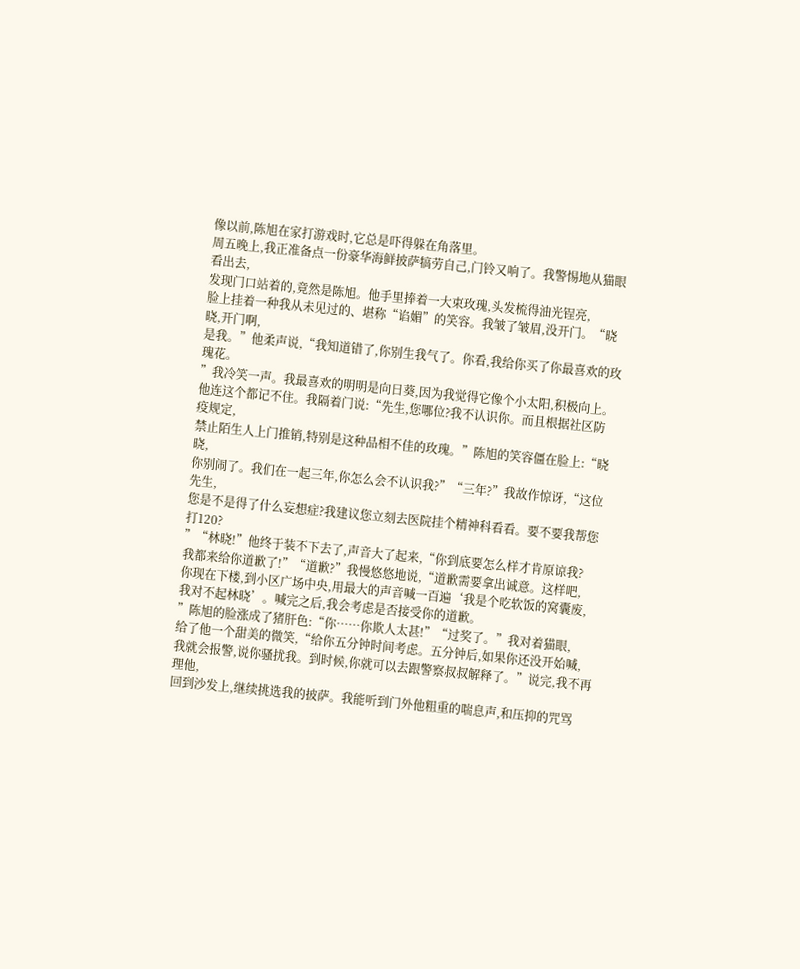像以前,陈旭在家打游戏时,它总是吓得躲在角落里。
周五晚上,我正准备点一份豪华海鲜披萨犒劳自己,门铃又响了。我警惕地从猫眼看出去,
发现门口站着的,竟然是陈旭。他手里捧着一大束玫瑰,头发梳得油光锃亮,
脸上挂着一种我从未见过的、堪称“谄媚”的笑容。我皱了皱眉,没开门。“晓晓,开门啊,
是我。”他柔声说,“我知道错了,你别生我气了。你看,我给你买了你最喜欢的玫瑰花。
”我冷笑一声。我最喜欢的明明是向日葵,因为我觉得它像个小太阳,积极向上。
他连这个都记不住。我隔着门说:“先生,您哪位?我不认识你。而且根据社区防疫规定,
禁止陌生人上门推销,特别是这种品相不佳的玫瑰。”陈旭的笑容僵在脸上:“晓晓,
你别闹了。我们在一起三年,你怎么会不认识我?”“三年?”我故作惊讶,“这位先生,
您是不是得了什么妄想症?我建议您立刻去医院挂个精神科看看。要不要我帮您打120?
”“林晓!”他终于装不下去了,声音大了起来,“你到底要怎么样才肯原谅我?
我都来给你道歉了!”“道歉?”我慢悠悠地说,“道歉需要拿出诚意。这样吧,
你现在下楼,到小区广场中央,用最大的声音喊一百遍‘我是个吃软饭的窝囊废,
我对不起林晓’。喊完之后,我会考虑是否接受你的道歉。
”陈旭的脸涨成了猪肝色:“你……你欺人太甚!”“过奖了。”我对着猫眼,
给了他一个甜美的微笑,“给你五分钟时间考虑。五分钟后,如果你还没开始喊,
我就会报警,说你骚扰我。到时候,你就可以去跟警察叔叔解释了。”说完,我不再理他,
回到沙发上,继续挑选我的披萨。我能听到门外他粗重的喘息声,和压抑的咒骂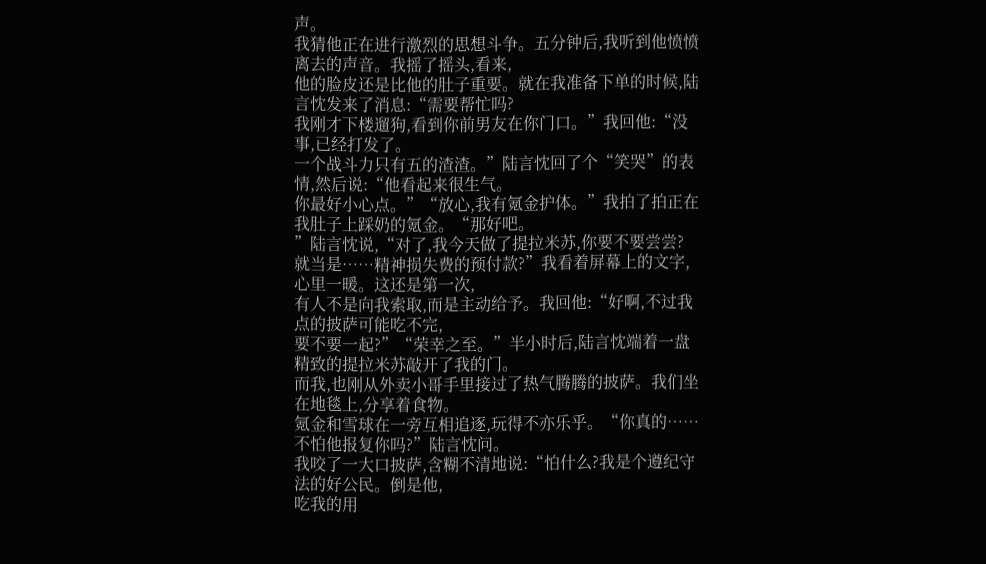声。
我猜他正在进行激烈的思想斗争。五分钟后,我听到他愤愤离去的声音。我摇了摇头,看来,
他的脸皮还是比他的肚子重要。就在我准备下单的时候,陆言忱发来了消息:“需要帮忙吗?
我刚才下楼遛狗,看到你前男友在你门口。”我回他:“没事,已经打发了。
一个战斗力只有五的渣渣。”陆言忱回了个“笑哭”的表情,然后说:“他看起来很生气。
你最好小心点。”“放心,我有氪金护体。”我拍了拍正在我肚子上踩奶的氪金。“那好吧。
”陆言忱说,“对了,我今天做了提拉米苏,你要不要尝尝?
就当是……精神损失费的预付款?”我看着屏幕上的文字,心里一暖。这还是第一次,
有人不是向我索取,而是主动给予。我回他:“好啊,不过我点的披萨可能吃不完,
要不要一起?”“荣幸之至。”半小时后,陆言忱端着一盘精致的提拉米苏敲开了我的门。
而我,也刚从外卖小哥手里接过了热气腾腾的披萨。我们坐在地毯上,分享着食物。
氪金和雪球在一旁互相追逐,玩得不亦乐乎。“你真的……不怕他报复你吗?”陆言忱问。
我咬了一大口披萨,含糊不清地说:“怕什么?我是个遵纪守法的好公民。倒是他,
吃我的用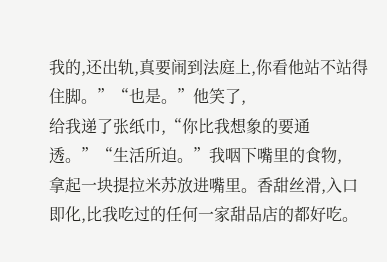我的,还出轨,真要闹到法庭上,你看他站不站得住脚。”“也是。”他笑了,
给我递了张纸巾,“你比我想象的要通透。”“生活所迫。”我咽下嘴里的食物,
拿起一块提拉米苏放进嘴里。香甜丝滑,入口即化,比我吃过的任何一家甜品店的都好吃。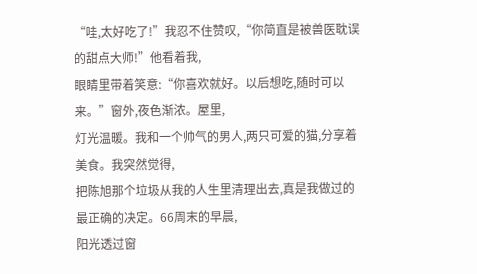“哇,太好吃了!”我忍不住赞叹,“你简直是被兽医耽误的甜点大师!”他看着我,
眼睛里带着笑意:“你喜欢就好。以后想吃,随时可以来。”窗外,夜色渐浓。屋里,
灯光温暖。我和一个帅气的男人,两只可爱的猫,分享着美食。我突然觉得,
把陈旭那个垃圾从我的人生里清理出去,真是我做过的最正确的决定。66周末的早晨,
阳光透过窗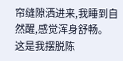帘缝隙洒进来,我睡到自然醒,感觉浑身舒畅。
这是我摆脱陈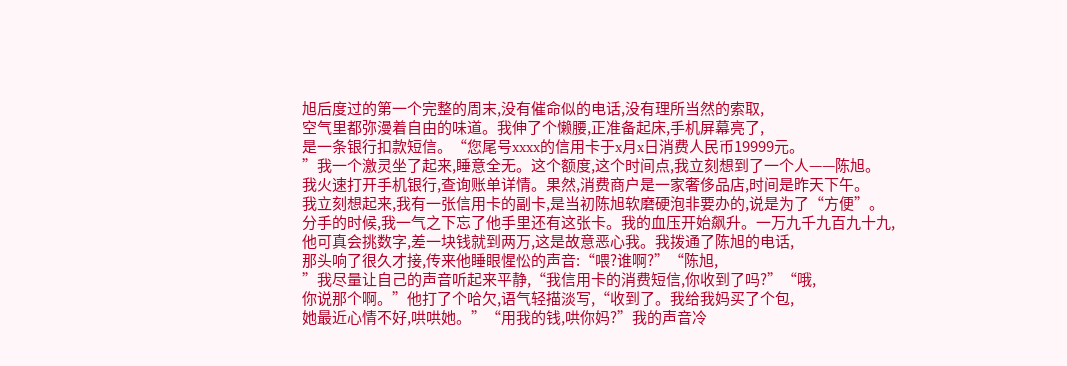旭后度过的第一个完整的周末,没有催命似的电话,没有理所当然的索取,
空气里都弥漫着自由的味道。我伸了个懒腰,正准备起床,手机屏幕亮了,
是一条银行扣款短信。“您尾号xxxx的信用卡于x月x日消费人民币19999元。
”我一个激灵坐了起来,睡意全无。这个额度,这个时间点,我立刻想到了一个人——陈旭。
我火速打开手机银行,查询账单详情。果然,消费商户是一家奢侈品店,时间是昨天下午。
我立刻想起来,我有一张信用卡的副卡,是当初陈旭软磨硬泡非要办的,说是为了“方便”。
分手的时候,我一气之下忘了他手里还有这张卡。我的血压开始飙升。一万九千九百九十九,
他可真会挑数字,差一块钱就到两万,这是故意恶心我。我拨通了陈旭的电话,
那头响了很久才接,传来他睡眼惺忪的声音:“喂?谁啊?”“陈旭,
”我尽量让自己的声音听起来平静,“我信用卡的消费短信,你收到了吗?”“哦,
你说那个啊。”他打了个哈欠,语气轻描淡写,“收到了。我给我妈买了个包,
她最近心情不好,哄哄她。”“用我的钱,哄你妈?”我的声音冷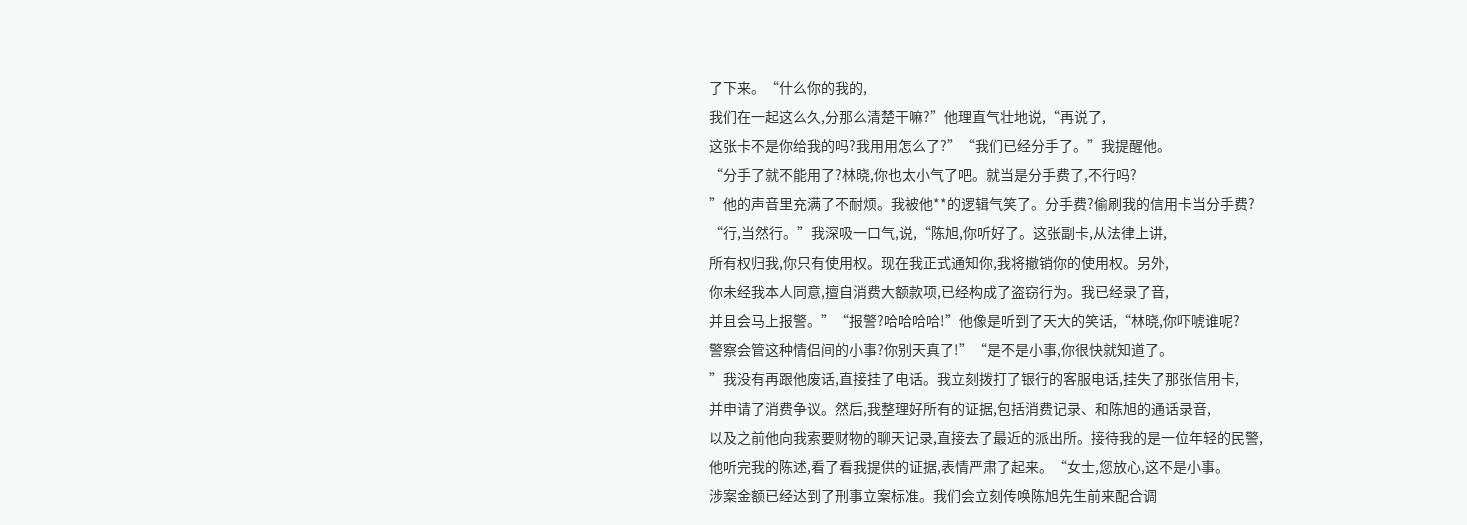了下来。“什么你的我的,
我们在一起这么久,分那么清楚干嘛?”他理直气壮地说,“再说了,
这张卡不是你给我的吗?我用用怎么了?”“我们已经分手了。”我提醒他。
“分手了就不能用了?林晓,你也太小气了吧。就当是分手费了,不行吗?
”他的声音里充满了不耐烦。我被他**的逻辑气笑了。分手费?偷刷我的信用卡当分手费?
“行,当然行。”我深吸一口气,说,“陈旭,你听好了。这张副卡,从法律上讲,
所有权归我,你只有使用权。现在我正式通知你,我将撤销你的使用权。另外,
你未经我本人同意,擅自消费大额款项,已经构成了盗窃行为。我已经录了音,
并且会马上报警。”“报警?哈哈哈哈!”他像是听到了天大的笑话,“林晓,你吓唬谁呢?
警察会管这种情侣间的小事?你别天真了!”“是不是小事,你很快就知道了。
”我没有再跟他废话,直接挂了电话。我立刻拨打了银行的客服电话,挂失了那张信用卡,
并申请了消费争议。然后,我整理好所有的证据,包括消费记录、和陈旭的通话录音,
以及之前他向我索要财物的聊天记录,直接去了最近的派出所。接待我的是一位年轻的民警,
他听完我的陈述,看了看我提供的证据,表情严肃了起来。“女士,您放心,这不是小事。
涉案金额已经达到了刑事立案标准。我们会立刻传唤陈旭先生前来配合调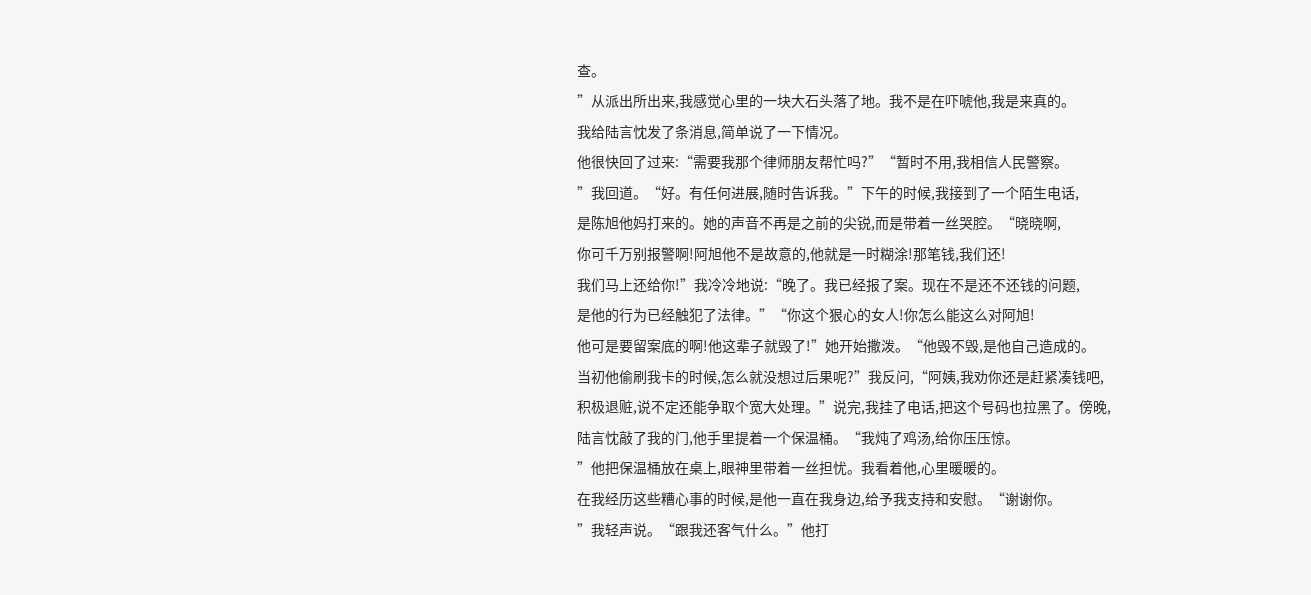查。
”从派出所出来,我感觉心里的一块大石头落了地。我不是在吓唬他,我是来真的。
我给陆言忱发了条消息,简单说了一下情况。
他很快回了过来:“需要我那个律师朋友帮忙吗?”“暂时不用,我相信人民警察。
”我回道。“好。有任何进展,随时告诉我。”下午的时候,我接到了一个陌生电话,
是陈旭他妈打来的。她的声音不再是之前的尖锐,而是带着一丝哭腔。“晓晓啊,
你可千万别报警啊!阿旭他不是故意的,他就是一时糊涂!那笔钱,我们还!
我们马上还给你!”我冷冷地说:“晚了。我已经报了案。现在不是还不还钱的问题,
是他的行为已经触犯了法律。”“你这个狠心的女人!你怎么能这么对阿旭!
他可是要留案底的啊!他这辈子就毁了!”她开始撒泼。“他毁不毁,是他自己造成的。
当初他偷刷我卡的时候,怎么就没想过后果呢?”我反问,“阿姨,我劝你还是赶紧凑钱吧,
积极退赃,说不定还能争取个宽大处理。”说完,我挂了电话,把这个号码也拉黑了。傍晚,
陆言忱敲了我的门,他手里提着一个保温桶。“我炖了鸡汤,给你压压惊。
”他把保温桶放在桌上,眼神里带着一丝担忧。我看着他,心里暖暖的。
在我经历这些糟心事的时候,是他一直在我身边,给予我支持和安慰。“谢谢你。
”我轻声说。“跟我还客气什么。”他打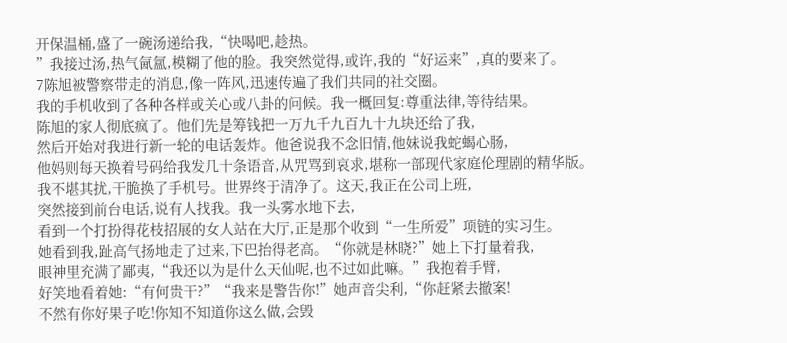开保温桶,盛了一碗汤递给我,“快喝吧,趁热。
”我接过汤,热气氤氲,模糊了他的脸。我突然觉得,或许,我的“好运来”,真的要来了。
7陈旭被警察带走的消息,像一阵风,迅速传遍了我们共同的社交圈。
我的手机收到了各种各样或关心或八卦的问候。我一概回复:尊重法律,等待结果。
陈旭的家人彻底疯了。他们先是筹钱把一万九千九百九十九块还给了我,
然后开始对我进行新一轮的电话轰炸。他爸说我不念旧情,他妹说我蛇蝎心肠,
他妈则每天换着号码给我发几十条语音,从咒骂到哀求,堪称一部现代家庭伦理剧的精华版。
我不堪其扰,干脆换了手机号。世界终于清净了。这天,我正在公司上班,
突然接到前台电话,说有人找我。我一头雾水地下去,
看到一个打扮得花枝招展的女人站在大厅,正是那个收到“一生所爱”项链的实习生。
她看到我,趾高气扬地走了过来,下巴抬得老高。“你就是林晓?”她上下打量着我,
眼神里充满了鄙夷,“我还以为是什么天仙呢,也不过如此嘛。”我抱着手臂,
好笑地看着她:“有何贵干?”“我来是警告你!”她声音尖利,“你赶紧去撤案!
不然有你好果子吃!你知不知道你这么做,会毁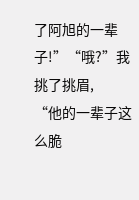了阿旭的一辈子!”“哦?”我挑了挑眉,
“他的一辈子这么脆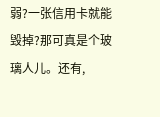弱?一张信用卡就能毁掉?那可真是个玻璃人儿。还有,